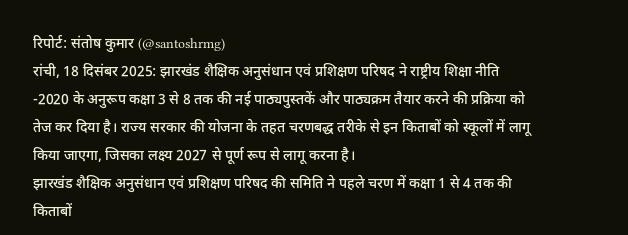रिपोर्ट: संतोष कुमार (@santoshrmg)
रांची, 18 दिसंबर 2025: झारखंड शैक्षिक अनुसंधान एवं प्रशिक्षण परिषद ने राष्ट्रीय शिक्षा नीति -2020 के अनुरूप कक्षा 3 से 8 तक की नई पाठ्यपुस्तकें और पाठ्यक्रम तैयार करने की प्रक्रिया को तेज कर दिया है। राज्य सरकार की योजना के तहत चरणबद्ध तरीके से इन किताबों को स्कूलों में लागू किया जाएगा, जिसका लक्ष्य 2027 से पूर्ण रूप से लागू करना है।
झारखंड शैक्षिक अनुसंधान एवं प्रशिक्षण परिषद की समिति ने पहले चरण में कक्षा 1 से 4 तक की किताबों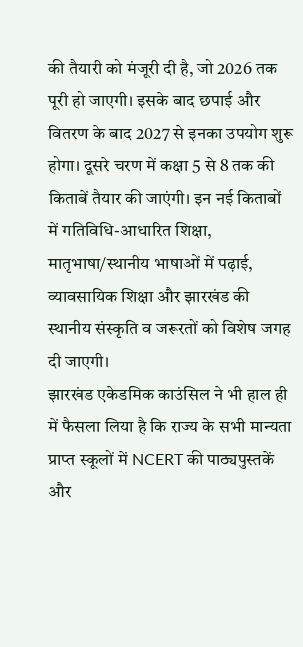की तैयारी को मंजूरी दी है, जो 2026 तक पूरी हो जाएगी। इसके बाद छपाई और वितरण के बाद 2027 से इनका उपयोग शुरू होगा। दूसरे चरण में कक्षा 5 से 8 तक की किताबें तैयार की जाएंगी। इन नई किताबों में गतिविधि-आधारित शिक्षा, मातृभाषा/स्थानीय भाषाओं में पढ़ाई, व्यावसायिक शिक्षा और झारखंड की स्थानीय संस्कृति व जरूरतों को विशेष जगह दी जाएगी।
झारखंड एकेडमिक काउंसिल ने भी हाल ही में फैसला लिया है कि राज्य के सभी मान्यता प्राप्त स्कूलों में NCERT की पाठ्यपुस्तकें और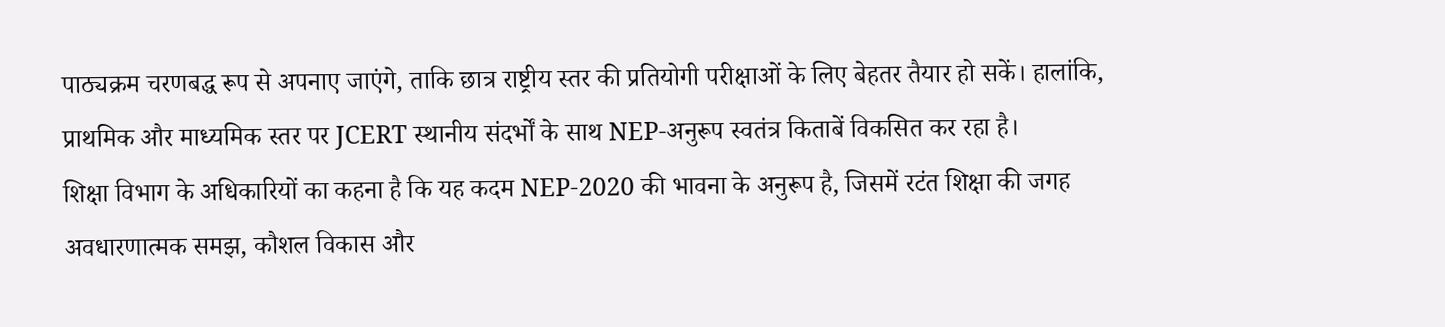पाठ्यक्रम चरणबद्ध रूप से अपनाए जाएंगे, ताकि छात्र राष्ट्रीय स्तर की प्रतियोगी परीक्षाओं के लिए बेहतर तैयार हो सकें। हालांकि, प्राथमिक और माध्यमिक स्तर पर JCERT स्थानीय संदर्भों के साथ NEP-अनुरूप स्वतंत्र किताबें विकसित कर रहा है।
शिक्षा विभाग के अधिकारियों का कहना है कि यह कदम NEP-2020 की भावना के अनुरूप है, जिसमें रटंत शिक्षा की जगह अवधारणात्मक समझ, कौशल विकास और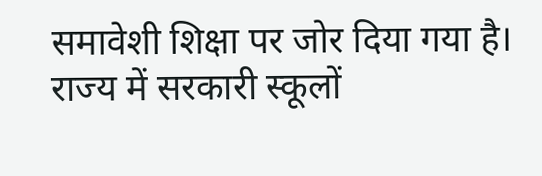समावेशी शिक्षा पर जोर दिया गया है। राज्य में सरकारी स्कूलों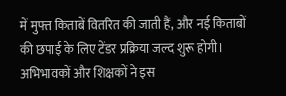में मुफ्त किताबें वितरित की जाती हैं, और नई किताबों की छपाई के लिए टेंडर प्रक्रिया जल्द शुरू होगी।
अभिभावकों और शिक्षकों ने इस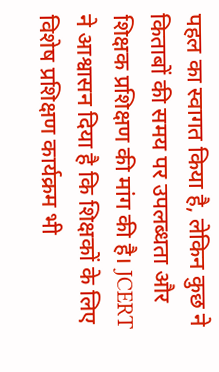पहल का स्वागत किया है, लेकिन कुछ ने किताबों की समय पर उपलब्धता और शिक्षक प्रशिक्षण की मांग की है। JCERT ने आश्वासन दिया है कि शिक्षकों के लिए विशेष प्रशिक्षण कार्यक्रम भी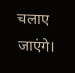चलाए जाएंगे।